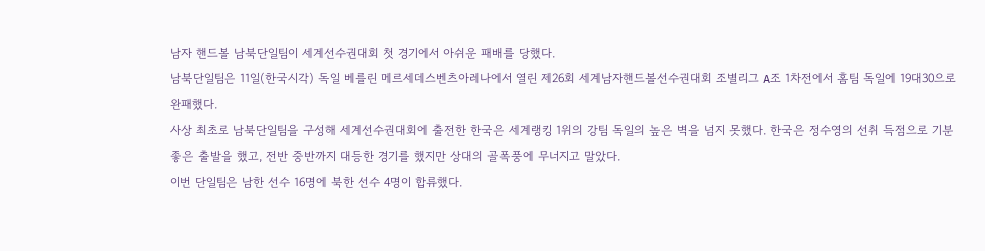남자 핸드볼 남북단일팀이 세계선수권대회 첫 경기에서 아쉬운 패배를 당했다.
남북단일팀은 11일(한국시각) 독일 베를린 메르세데스벤츠아레나에서 열린 제26회 세계남자핸드볼선수권대회 조별리그 A조 1차전에서 홈팀 독일에 19대30으로 완패했다.
사상 최초로 남북단일팀을 구성해 세계선수권대회에 출전한 한국은 세계랭킹 1위의 강팀 독일의 높은 벽을 넘지 못했다. 한국은 정수영의 선취 득점으로 기분 좋은 출발을 했고, 전반 중반까지 대등한 경기를 했지만 상대의 골폭풍에 무너지고 말았다.
이번 단일팀은 남한 선수 16명에 북한 선수 4명이 합류했다.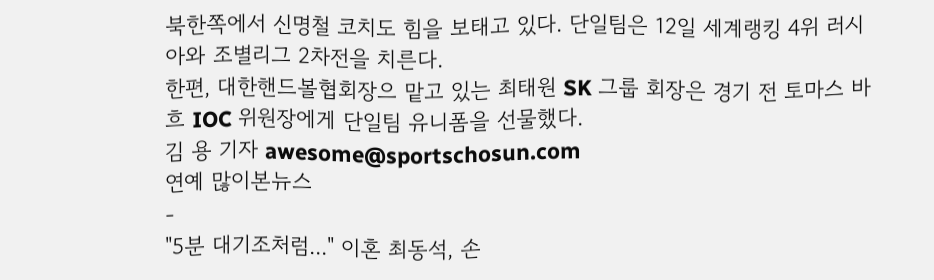북한쪽에서 신명철 코치도 힘을 보태고 있다. 단일팀은 12일 세계랭킹 4위 러시아와 조별리그 2차전을 치른다.
한편, 대한핸드볼협회장으 맡고 있는 최태원 SK 그룹 회장은 경기 전 토마스 바흐 IOC 위원장에게 단일팀 유니폼을 선물했다.
김 용 기자 awesome@sportschosun.com
연예 많이본뉴스
-
"5분 대기조처럼..." 이혼 최동석, 손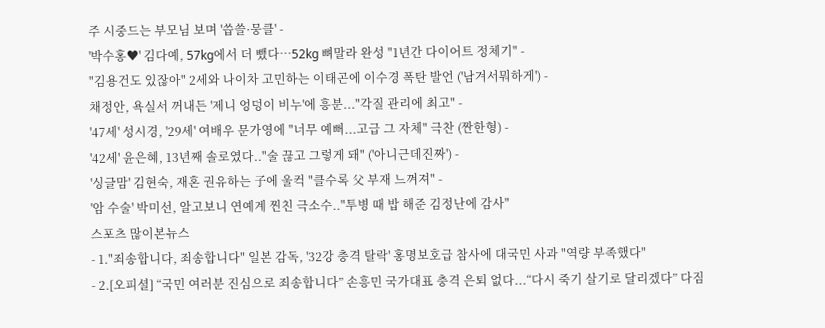주 시중드는 부모님 보며 '씁쓸·뭉클' -
'박수홍♥' 김다예, 57kg에서 더 뺐다…52kg 뼈말라 완성 "1년간 다이어트 정체기" -
"김용건도 있잖아" 2세와 나이차 고민하는 이태곤에 이수경 폭탄 발언 ('남겨서뭐하게') -
채정안, 욕실서 꺼내든 '제니 엉덩이 비누'에 흥분..."각질 관리에 최고" -
'47세' 성시경, '29세' 여배우 문가영에 "너무 예뻐...고급 그 자체" 극찬 (짠한형) -
'42세' 윤은혜, 13년째 솔로였다.."술 끊고 그렇게 돼" ('아니근데진짜') -
'싱글맘' 김현숙, 재혼 권유하는 子에 울컥 "클수록 父 부재 느껴져" -
'암 수술' 박미선, 알고보니 연예계 찐친 극소수.."투병 때 밥 해준 김정난에 감사"
스포츠 많이본뉴스
- 1."죄송합니다, 죄송합니다" 일본 감독, '32강 충격 탈락' 홍명보호급 참사에 대국민 사과 "역량 부족했다"
- 2.[오피셜] “국민 여러분 진심으로 죄송합니다” 손흥민 국가대표 충격 은퇴 없다...“다시 죽기 살기로 달리겠다” 다짐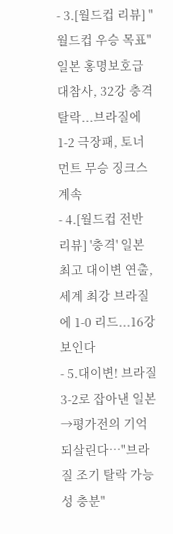- 3.[월드컵 리뷰] "월드컵 우승 목표" 일본 홍명보호급 대참사, 32강 충격 탈락...브라질에 1-2 극장패, 토너먼트 무승 징크스 계속
- 4.[월드컵 전반 리뷰] '충격' 일본 최고 대이변 연출, 세계 최강 브라질에 1-0 리드...16강 보인다
- 5.대이변! 브라질 3-2로 잡아낸 일본→평가전의 기억 되살린다…"브라질 조기 탈락 가능성 충분"